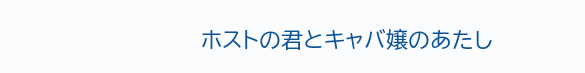ホストの君とキャバ嬢のあたし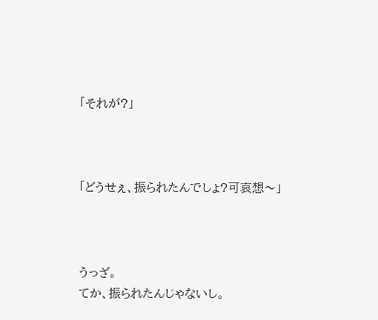「それが?」



「どうせぇ、振られたんでしょ?可哀想〜」



うっざ。
てか、振られたんじゃないし。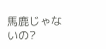馬鹿じゃないの?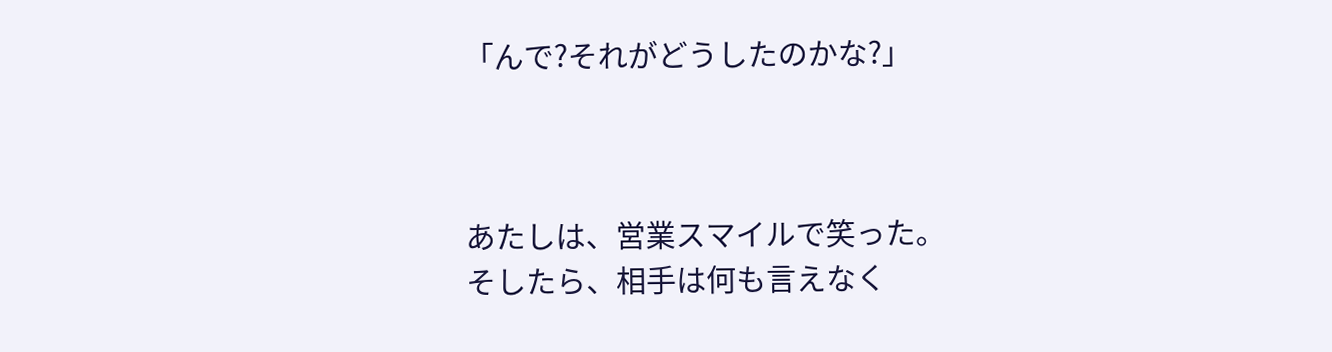「んで?それがどうしたのかな?」



あたしは、営業スマイルで笑った。
そしたら、相手は何も言えなく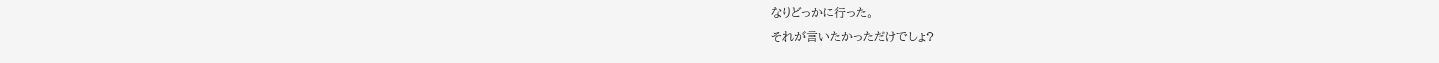なりどっかに行った。
それが言いたかっただけでしょ?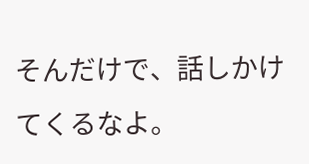そんだけで、話しかけてくるなよ。